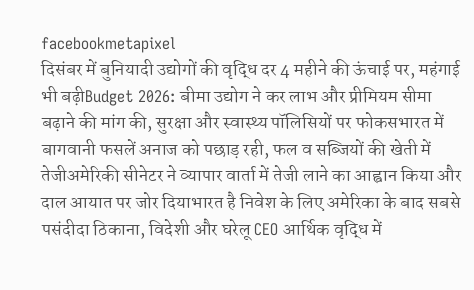facebookmetapixel
दिसंबर में बुनियादी उद्योगों की वृद्धि दर 4 महीने की ऊंचाई पर, महंगाई भी बढ़ीBudget 2026: बीमा उद्योग ने कर लाभ और प्रीमियम सीमा बढ़ाने की मांग की, सुरक्षा और स्वास्थ्य पॉलिसियों पर फोकसभारत में बागवानी फसलें अनाज को पछाड़ रही, फल व सब्जियों की खेती में तेजीअमेरिकी सीनेटर ने व्यापार वार्ता में तेजी लाने का आह्वान किया और दाल आयात पर जोर दियाभारत है निवेश के लिए अमेरिका के बाद सबसे पसंदीदा ठिकाना, विदेशी और घरेलू CEO आर्थिक वृद्धि में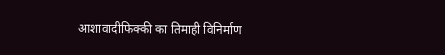आशावादीफिक्की का तिमाही विनिर्माण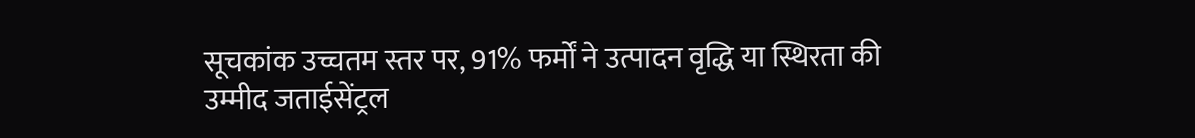सूचकांक उच्चतम स्तर पर, 91% फर्मों ने उत्पादन वृद्धि या स्थिरता की उम्मीद जताईसेंट्रल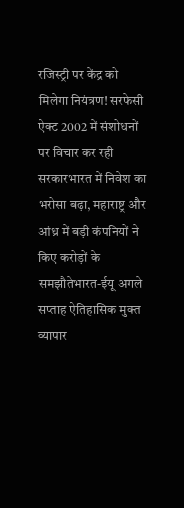रजिस्ट्री पर केंद्र को मिलेगा नियंत्रण! सरफेसी ऐक्ट 2002 में संशोधनों पर विचार कर रही सरकारभारत में निवेश का भरोसा बढ़ा, महाराष्ट्र और आंध्र में बड़ी कंपनियों ने किए करोड़ों के समझौतेभारत-ईयू अगले सप्ताह ऐतिहासिक मुक्त व्यापार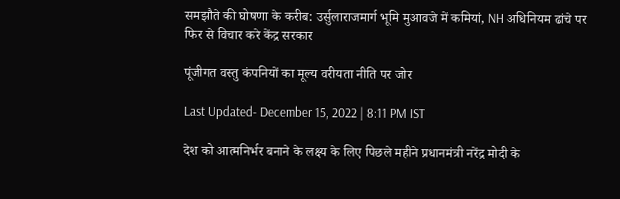समझौते की घोषणा के करीब: उर्सुलाराजमार्ग भूमि मुआवजे में कमियां, NH अधिनियम ढांचे पर फिर से विचार करे केंद्र सरकार

पूंजीगत वस्तु कंपनियों का मूल्य वरीयता नीति पर जोर

Last Updated- December 15, 2022 | 8:11 PM IST

देश को आत्मनिर्भर बनाने के लक्ष्य के लिए पिछले महीने प्रधानमंत्री नरेंद्र मोदी के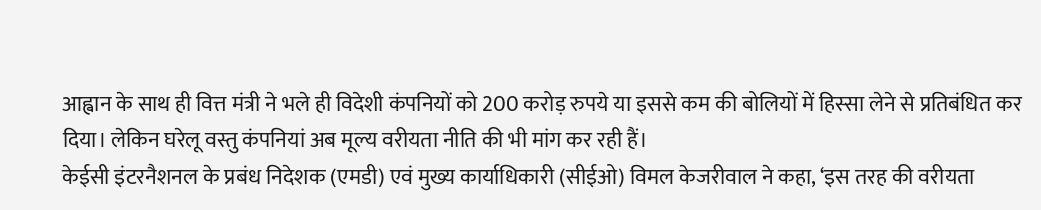आह्वान के साथ ही वित्त मंत्री ने भले ही विदेशी कंपनियों को 200 करोड़ रुपये या इससे कम की बोलियों में हिस्सा लेने से प्रतिबंधित कर दिया। लेकिन घरेलू वस्तु कंपनियां अब मूल्य वरीयता नीति की भी मांग कर रही हैं।
केईसी इंटरनैशनल के प्रबंध निदेशक (एमडी) एवं मुख्य कार्याधिकारी (सीईओ) विमल केजरीवाल ने कहा, ‘इस तरह की वरीयता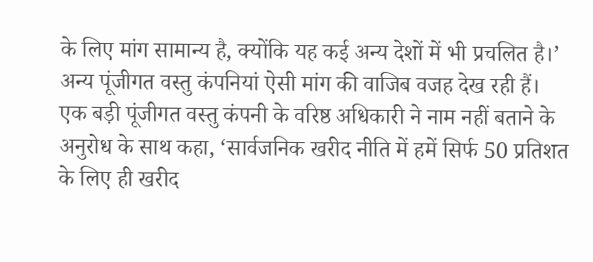के लिए मांग सामान्य है, क्योंकि यह कई अन्य देशों में भी प्रचलित है।’ अन्य पूंजीगत वस्तु कंपनियां ऐसी मांग की वाजिब वजह देख रही हैं। एक बड़ी पूंजीगत वस्तु कंपनी के वरिष्ठ अधिकारी ने नाम नहीं बताने के अनुरोध के साथ कहा, ‘सार्वजनिक खरीद नीति में हमें सिर्फ 50 प्रतिशत के लिए ही खरीद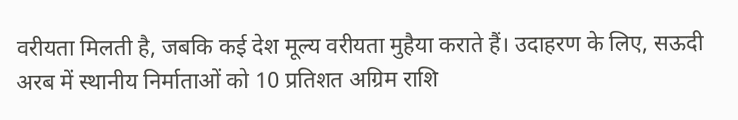वरीयता मिलती है, जबकि कई देश मूल्य वरीयता मुहैया कराते हैं। उदाहरण के लिए, सऊदी अरब में स्थानीय निर्माताओं को 10 प्रतिशत अग्रिम राशि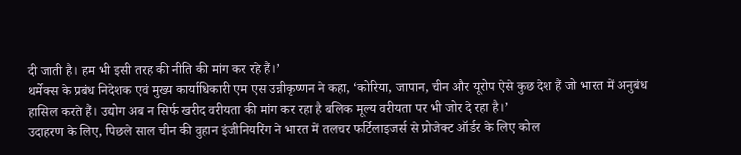दी जाती है। हम भी इसी तरह की नीति की मांग कर रहे हैं।’
थर्मेक्स के प्रबंध निदेशक एवं मुख्य कार्याधिकारी एम एस उन्नीकृष्णन ने कहा, ‘कोरिया, जापान, चीन और यूरोप ऐसे कुछ देश हैं जो भारत में अनुबंध हासिल करते हैं। उद्योग अब न सिर्फ खरीद वरीयता की मांग कर रहा है बलिक मूल्य वरीयता पर भी जोर दे रहा है।’
उदाहरण के लिए, पिछले साल चीन की वुहान इंजीनियरिंग ने भारत में तलचर फर्टिलाइजर्स से प्रोजेक्ट ऑर्डर के लिए कोल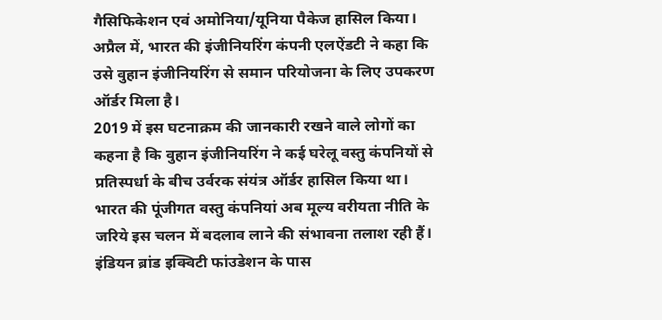गैसिफिकेशन एवं अमोनिया/यूनिया पैकेज हासिल किया। अप्रैल में, भारत की इंजीनियरिंग कंपनी एलऐंडटी ने कहा कि उसे वुहान इंजीनियरिंग से समान परियोजना के लिए उपकरण ऑर्डर मिला है।
2019 में इस घटनाक्रम की जानकारी रखने वाले लोगों का कहना है कि वुहान इंजीनियरिंग ने कई घरेलू वस्तु कंपनियों से प्रतिस्पर्धा के बीच उर्वरक संयंत्र ऑर्डर हासिल किया था। भारत की पूंजीगत वस्तु कंपनियां अब मूल्य वरीयता नीति के जरिये इस चलन में बदलाव लाने की संभावना तलाश रही हैं। इंडियन ब्रांड इक्विटी फांउडेशन के पास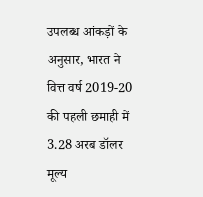उपलब्ध आंकड़ों के अनुसार, भारत ने वित्त वर्ष 2019-20 की पहली छमाही में 3.28 अरब डॉलर मूल्य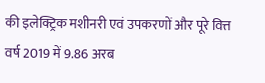की इलेक्ट्रिक मशीनरी एवं उपकरणों और पूरे वित्त वर्ष 2019 में 9.86 अरब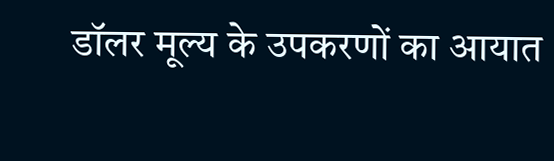डॉलर मूल्य के उपकरणों का आयात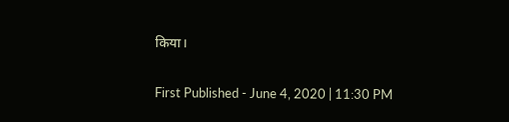किया।

First Published - June 4, 2020 | 11:30 PM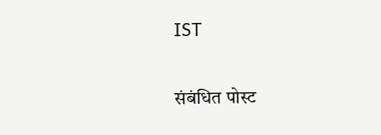IST

संबंधित पोस्ट